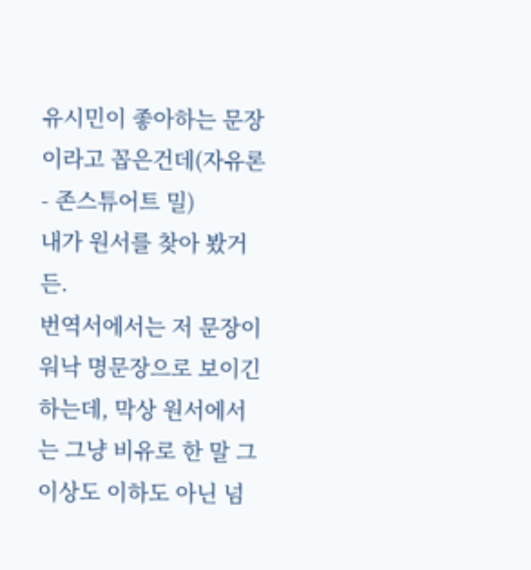유시민이 좋아하는 문장이라고 꼽은건데(자유론 - 존스튜어트 밀)
내가 원서를 찾아 봤거든.
번역서에서는 저 문장이 워낙 명문장으로 보이긴 하는데, 막상 원서에서는 그냥 비유로 한 말 그 이상도 이하도 아닌 넘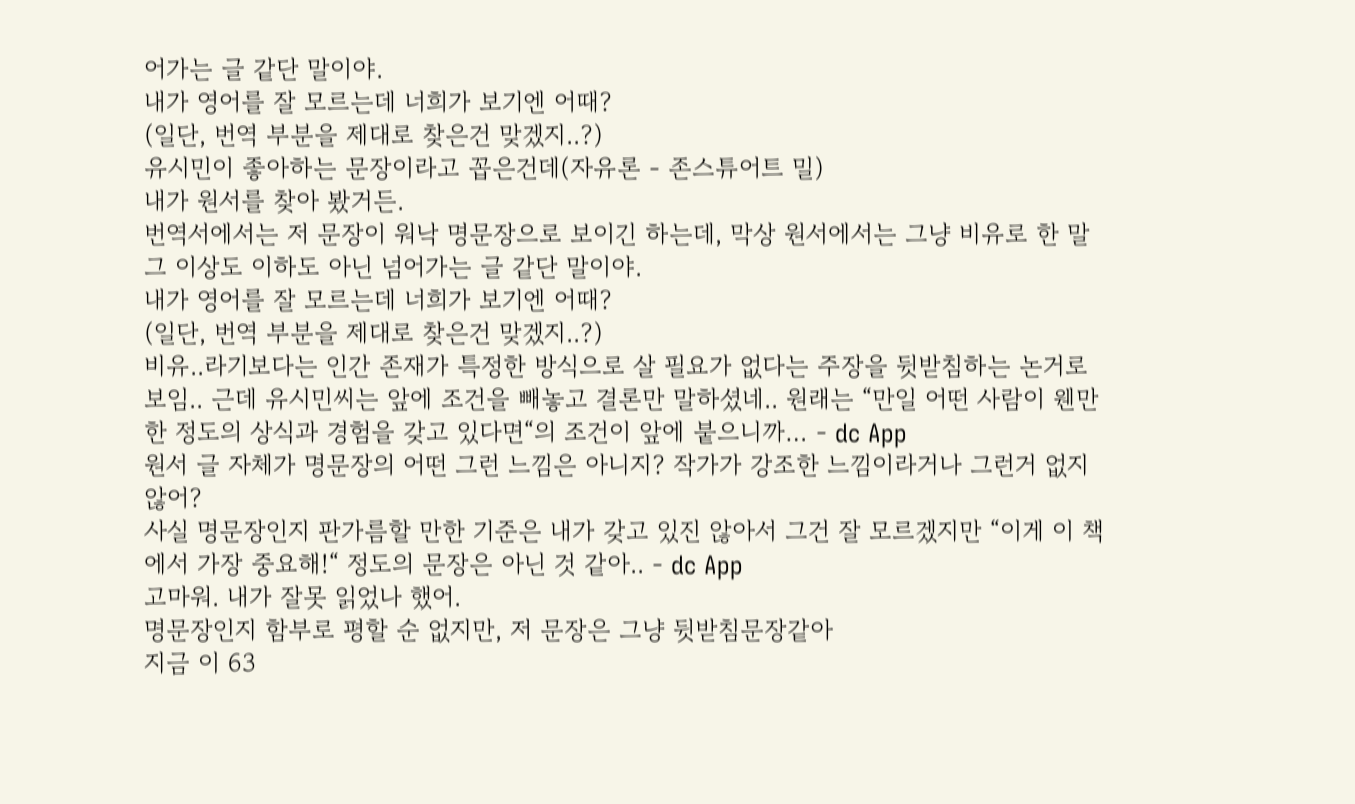어가는 글 같단 말이야.
내가 영어를 잘 모르는데 너희가 보기엔 어때?
(일단, 번역 부분을 제대로 찾은건 맞겠지..?)
유시민이 좋아하는 문장이라고 꼽은건데(자유론 - 존스튜어트 밀)
내가 원서를 찾아 봤거든.
번역서에서는 저 문장이 워낙 명문장으로 보이긴 하는데, 막상 원서에서는 그냥 비유로 한 말 그 이상도 이하도 아닌 넘어가는 글 같단 말이야.
내가 영어를 잘 모르는데 너희가 보기엔 어때?
(일단, 번역 부분을 제대로 찾은건 맞겠지..?)
비유..라기보다는 인간 존재가 특정한 방식으로 살 필요가 없다는 주장을 뒷받침하는 논거로 보임.. 근데 유시민씨는 앞에 조건을 빼놓고 결론만 말하셨네.. 원래는 “만일 어떤 사람이 웬만한 정도의 상식과 경험을 갖고 있다면“의 조건이 앞에 붙으니까… - dc App
원서 글 자체가 명문장의 어떤 그런 느낌은 아니지? 작가가 강조한 느낌이라거나 그런거 없지 않어?
사실 명문장인지 판가름할 만한 기준은 내가 갖고 있진 않아서 그건 잘 모르겠지만 “이게 이 책에서 가장 중요해!“ 정도의 문장은 아닌 것 같아.. - dc App
고마워. 내가 잘못 읽었나 했어.
명문장인지 함부로 평할 순 없지만, 저 문장은 그냥 뒷받침문장같아
지금 이 63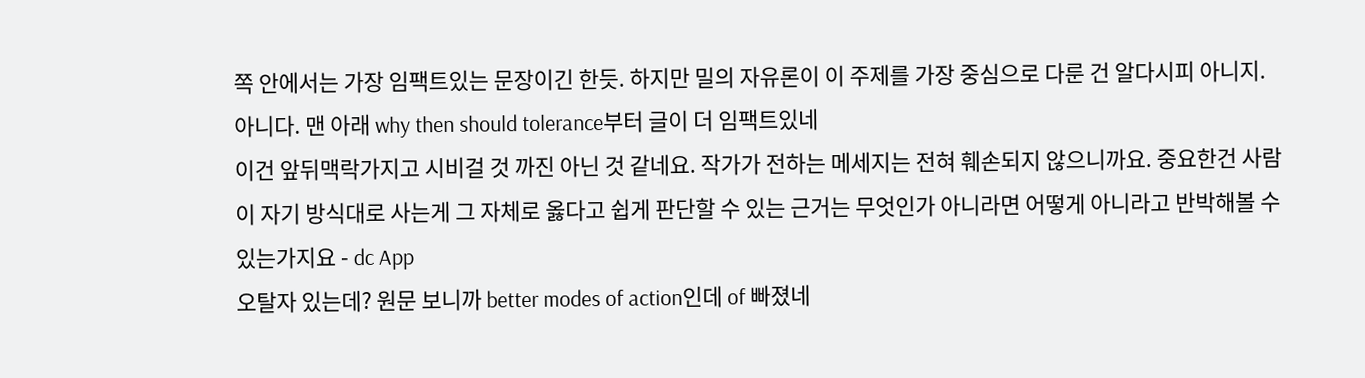쪽 안에서는 가장 임팩트있는 문장이긴 한듯. 하지만 밀의 자유론이 이 주제를 가장 중심으로 다룬 건 알다시피 아니지.
아니다. 맨 아래 why then should tolerance부터 글이 더 임팩트있네
이건 앞뒤맥락가지고 시비걸 것 까진 아닌 것 같네요. 작가가 전하는 메세지는 전혀 훼손되지 않으니까요. 중요한건 사람이 자기 방식대로 사는게 그 자체로 옳다고 쉽게 판단할 수 있는 근거는 무엇인가 아니라면 어떻게 아니라고 반박해볼 수 있는가지요 - dc App
오탈자 있는데? 원문 보니까 better modes of action인데 of 빠졌네